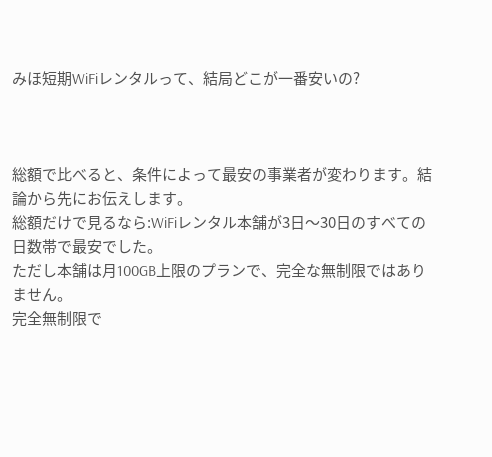みほ短期WiFiレンタルって、結局どこが一番安いの?



総額で比べると、条件によって最安の事業者が変わります。結論から先にお伝えします。
総額だけで見るなら:WiFiレンタル本舗が3日〜30日のすべての日数帯で最安でした。
ただし本舗は月100GB上限のプランで、完全な無制限ではありません。
完全無制限で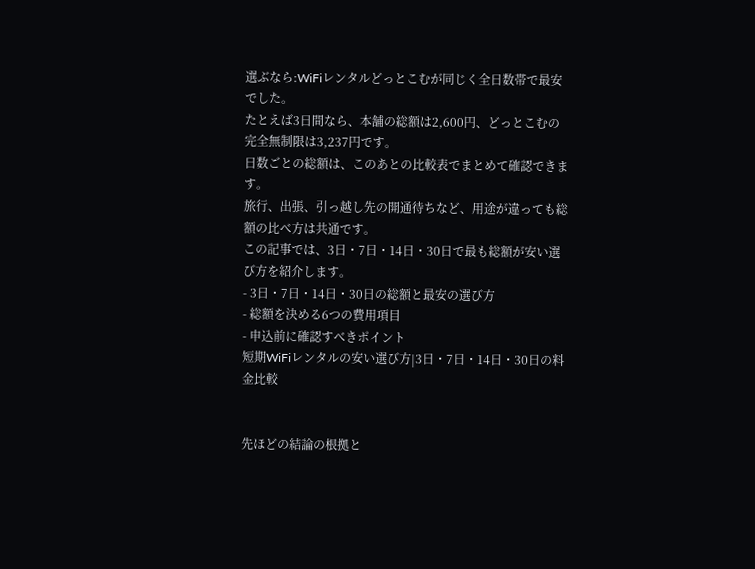選ぶなら:WiFiレンタルどっとこむが同じく全日数帯で最安でした。
たとえば3日間なら、本舗の総額は2,600円、どっとこむの完全無制限は3,237円です。
日数ごとの総額は、このあとの比較表でまとめて確認できます。
旅行、出張、引っ越し先の開通待ちなど、用途が違っても総額の比べ方は共通です。
この記事では、3日・7日・14日・30日で最も総額が安い選び方を紹介します。
- 3日・7日・14日・30日の総額と最安の選び方
- 総額を決める6つの費用項目
- 申込前に確認すべきポイント
短期WiFiレンタルの安い選び方|3日・7日・14日・30日の料金比較


先ほどの結論の根拠と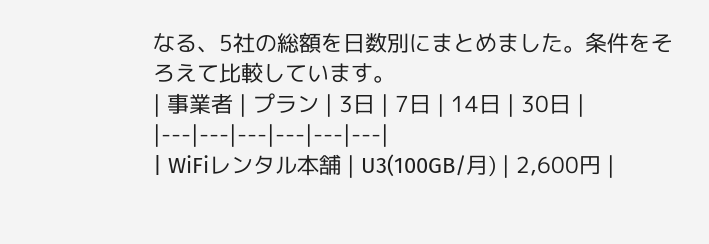なる、5社の総額を日数別にまとめました。条件をそろえて比較しています。
| 事業者 | プラン | 3日 | 7日 | 14日 | 30日 |
|---|---|---|---|---|---|
| WiFiレンタル本舗 | U3(100GB/月) | 2,600円 |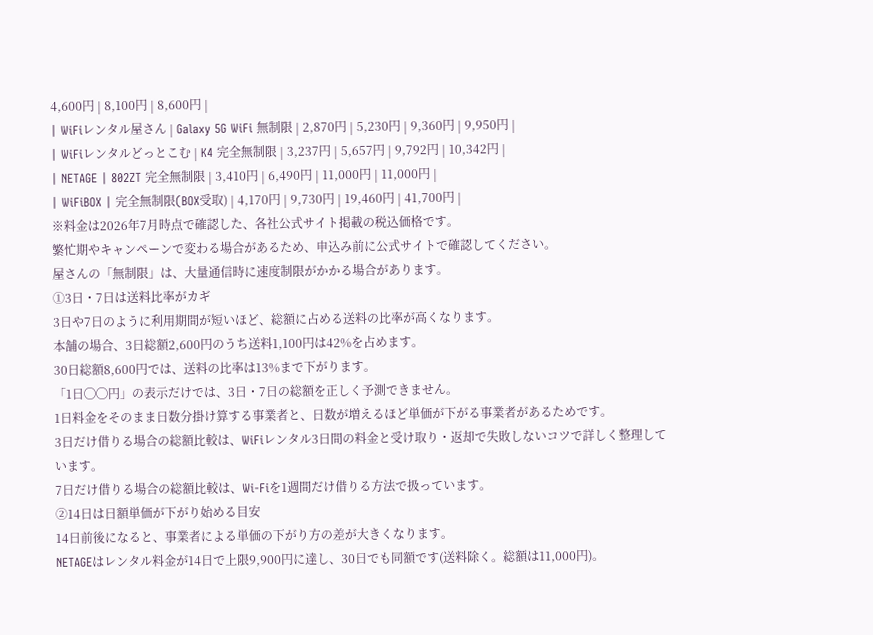4,600円 | 8,100円 | 8,600円 |
| WiFiレンタル屋さん | Galaxy 5G WiFi 無制限 | 2,870円 | 5,230円 | 9,360円 | 9,950円 |
| WiFiレンタルどっとこむ | K4 完全無制限 | 3,237円 | 5,657円 | 9,792円 | 10,342円 |
| NETAGE | 802ZT 完全無制限 | 3,410円 | 6,490円 | 11,000円 | 11,000円 |
| WiFiBOX | 完全無制限(BOX受取) | 4,170円 | 9,730円 | 19,460円 | 41,700円 |
※料金は2026年7月時点で確認した、各社公式サイト掲載の税込価格です。
繁忙期やキャンペーンで変わる場合があるため、申込み前に公式サイトで確認してください。
屋さんの「無制限」は、大量通信時に速度制限がかかる場合があります。
①3日・7日は送料比率がカギ
3日や7日のように利用期間が短いほど、総額に占める送料の比率が高くなります。
本舗の場合、3日総額2,600円のうち送料1,100円は42%を占めます。
30日総額8,600円では、送料の比率は13%まで下がります。
「1日◯◯円」の表示だけでは、3日・7日の総額を正しく予測できません。
1日料金をそのまま日数分掛け算する事業者と、日数が増えるほど単価が下がる事業者があるためです。
3日だけ借りる場合の総額比較は、WiFiレンタル3日間の料金と受け取り・返却で失敗しないコツで詳しく整理しています。
7日だけ借りる場合の総額比較は、Wi-Fiを1週間だけ借りる方法で扱っています。
②14日は日額単価が下がり始める目安
14日前後になると、事業者による単価の下がり方の差が大きくなります。
NETAGEはレンタル料金が14日で上限9,900円に達し、30日でも同額です(送料除く。総額は11,000円)。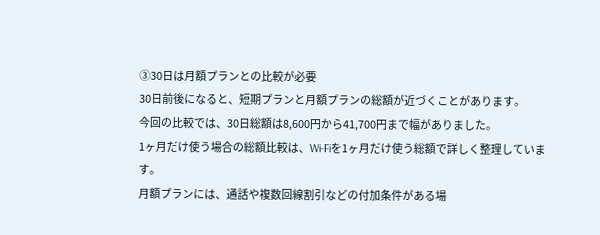③30日は月額プランとの比較が必要
30日前後になると、短期プランと月額プランの総額が近づくことがあります。
今回の比較では、30日総額は8,600円から41,700円まで幅がありました。
1ヶ月だけ使う場合の総額比較は、Wi-Fiを1ヶ月だけ使う総額で詳しく整理しています。
月額プランには、通話や複数回線割引などの付加条件がある場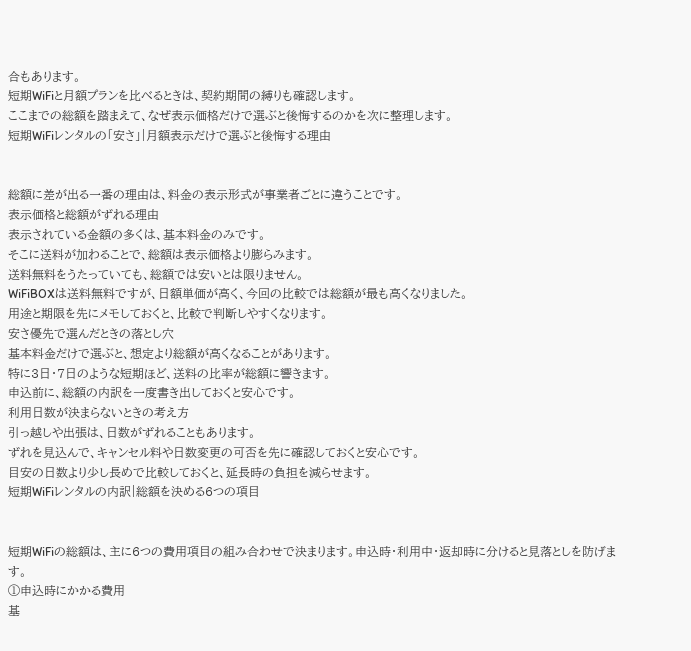合もあります。
短期WiFiと月額プランを比べるときは、契約期間の縛りも確認します。
ここまでの総額を踏まえて、なぜ表示価格だけで選ぶと後悔するのかを次に整理します。
短期WiFiレンタルの「安さ」|月額表示だけで選ぶと後悔する理由


総額に差が出る一番の理由は、料金の表示形式が事業者ごとに違うことです。
表示価格と総額がずれる理由
表示されている金額の多くは、基本料金のみです。
そこに送料が加わることで、総額は表示価格より膨らみます。
送料無料をうたっていても、総額では安いとは限りません。
WiFiBOXは送料無料ですが、日額単価が高く、今回の比較では総額が最も高くなりました。
用途と期限を先にメモしておくと、比較で判断しやすくなります。
安さ優先で選んだときの落とし穴
基本料金だけで選ぶと、想定より総額が高くなることがあります。
特に3日・7日のような短期ほど、送料の比率が総額に響きます。
申込前に、総額の内訳を一度書き出しておくと安心です。
利用日数が決まらないときの考え方
引っ越しや出張は、日数がずれることもあります。
ずれを見込んで、キャンセル料や日数変更の可否を先に確認しておくと安心です。
目安の日数より少し長めで比較しておくと、延長時の負担を減らせます。
短期WiFiレンタルの内訳|総額を決める6つの項目


短期WiFiの総額は、主に6つの費用項目の組み合わせで決まります。申込時・利用中・返却時に分けると見落としを防げます。
①申込時にかかる費用
基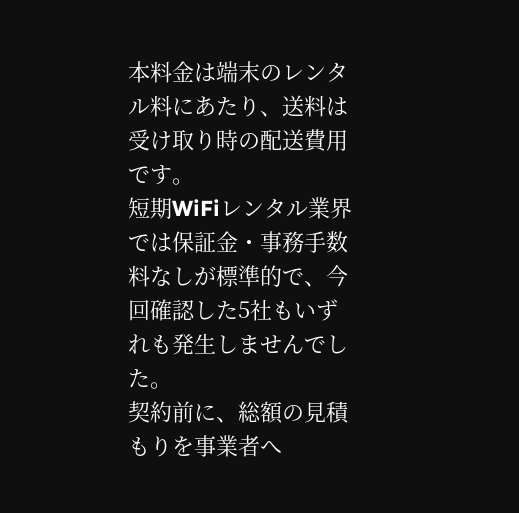本料金は端末のレンタル料にあたり、送料は受け取り時の配送費用です。
短期WiFiレンタル業界では保証金・事務手数料なしが標準的で、今回確認した5社もいずれも発生しませんでした。
契約前に、総額の見積もりを事業者へ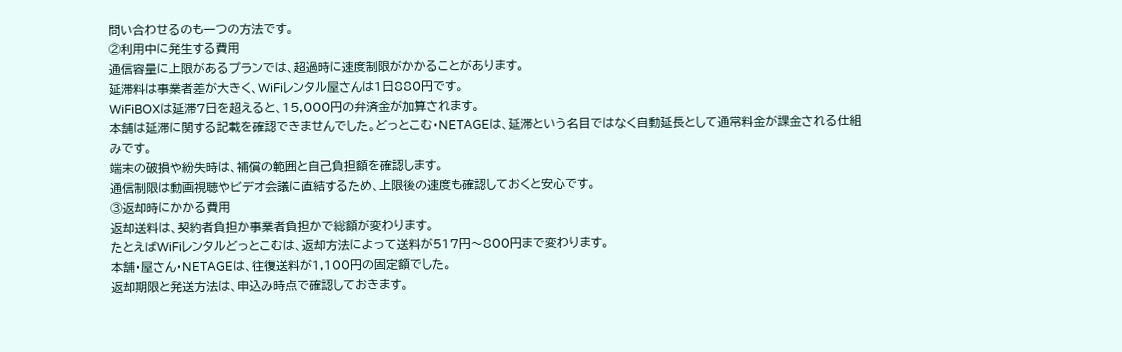問い合わせるのも一つの方法です。
②利用中に発生する費用
通信容量に上限があるプランでは、超過時に速度制限がかかることがあります。
延滞料は事業者差が大きく、WiFiレンタル屋さんは1日880円です。
WiFiBOXは延滞7日を超えると、15,000円の弁済金が加算されます。
本舗は延滞に関する記載を確認できませんでした。どっとこむ・NETAGEは、延滞という名目ではなく自動延長として通常料金が課金される仕組みです。
端末の破損や紛失時は、補償の範囲と自己負担額を確認します。
通信制限は動画視聴やビデオ会議に直結するため、上限後の速度も確認しておくと安心です。
③返却時にかかる費用
返却送料は、契約者負担か事業者負担かで総額が変わります。
たとえばWiFiレンタルどっとこむは、返却方法によって送料が517円〜800円まで変わります。
本舗・屋さん・NETAGEは、往復送料が1,100円の固定額でした。
返却期限と発送方法は、申込み時点で確認しておきます。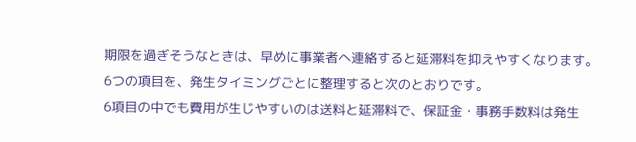期限を過ぎそうなときは、早めに事業者へ連絡すると延滞料を抑えやすくなります。
6つの項目を、発生タイミングごとに整理すると次のとおりです。
6項目の中でも費用が生じやすいのは送料と延滞料で、保証金・事務手数料は発生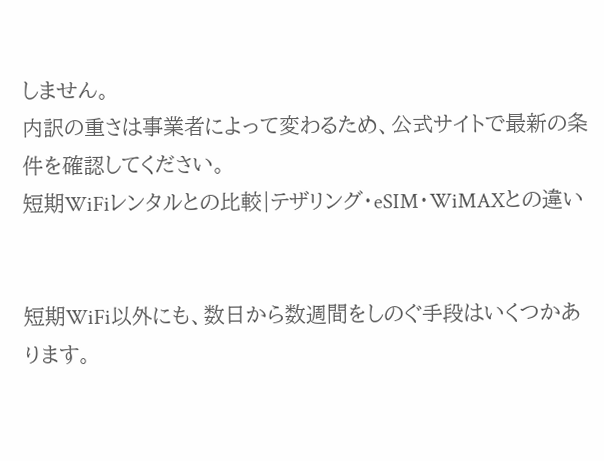しません。
内訳の重さは事業者によって変わるため、公式サイトで最新の条件を確認してください。
短期WiFiレンタルとの比較|テザリング・eSIM・WiMAXとの違い


短期WiFi以外にも、数日から数週間をしのぐ手段はいくつかあります。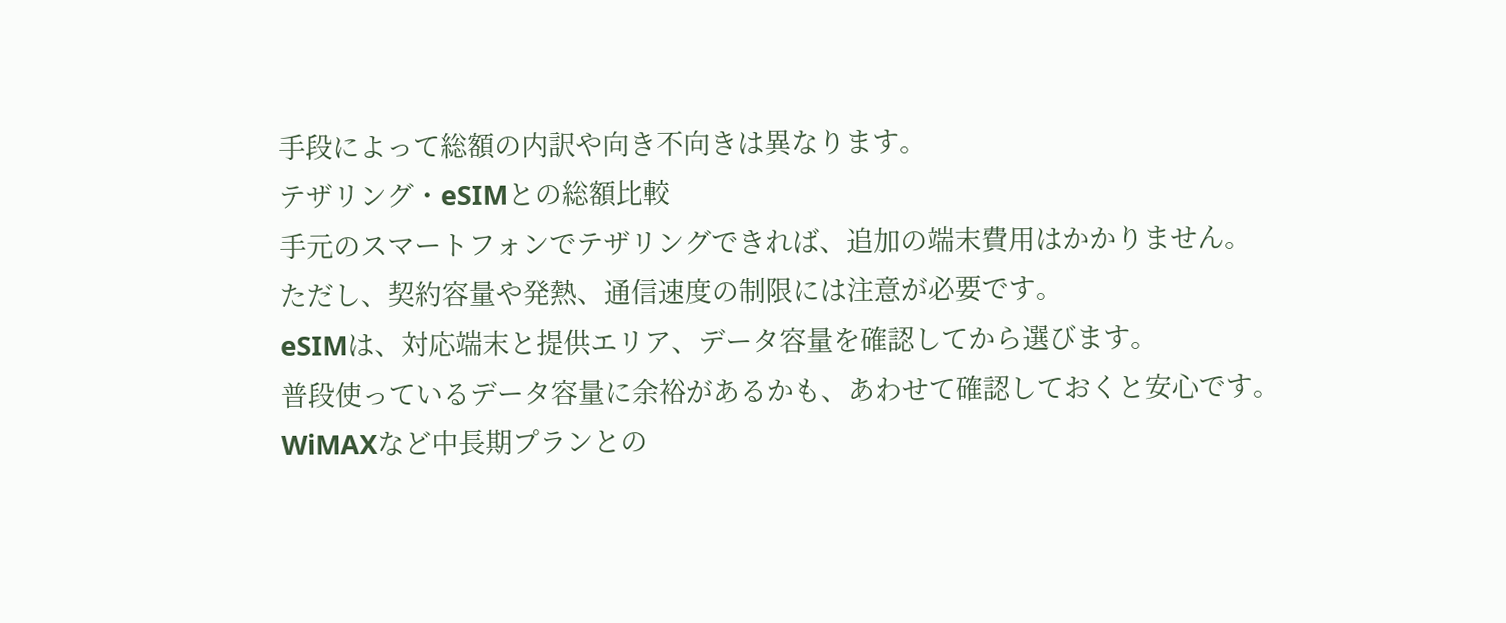手段によって総額の内訳や向き不向きは異なります。
テザリング・eSIMとの総額比較
手元のスマートフォンでテザリングできれば、追加の端末費用はかかりません。
ただし、契約容量や発熱、通信速度の制限には注意が必要です。
eSIMは、対応端末と提供エリア、データ容量を確認してから選びます。
普段使っているデータ容量に余裕があるかも、あわせて確認しておくと安心です。
WiMAXなど中長期プランとの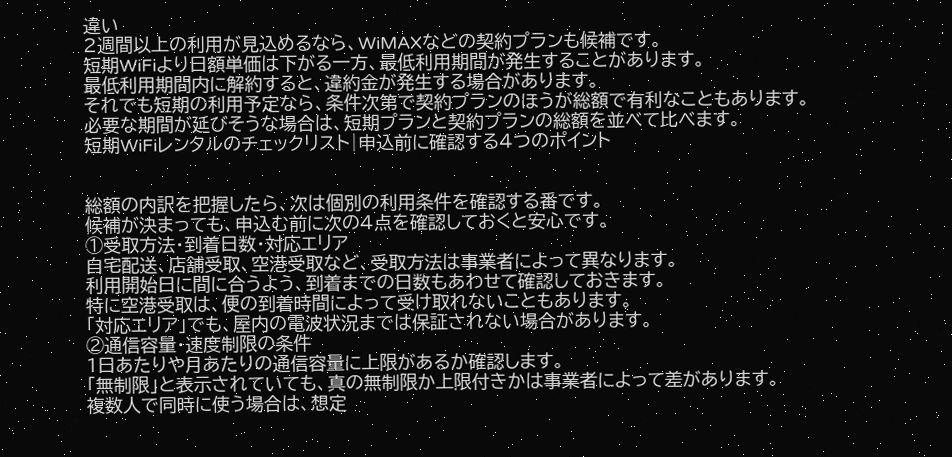違い
2週間以上の利用が見込めるなら、WiMAXなどの契約プランも候補です。
短期WiFiより日額単価は下がる一方、最低利用期間が発生することがあります。
最低利用期間内に解約すると、違約金が発生する場合があります。
それでも短期の利用予定なら、条件次第で契約プランのほうが総額で有利なこともあります。
必要な期間が延びそうな場合は、短期プランと契約プランの総額を並べて比べます。
短期WiFiレンタルのチェックリスト|申込前に確認する4つのポイント


総額の内訳を把握したら、次は個別の利用条件を確認する番です。
候補が決まっても、申込む前に次の4点を確認しておくと安心です。
①受取方法・到着日数・対応エリア
自宅配送、店舗受取、空港受取など、受取方法は事業者によって異なります。
利用開始日に間に合うよう、到着までの日数もあわせて確認しておきます。
特に空港受取は、便の到着時間によって受け取れないこともあります。
「対応エリア」でも、屋内の電波状況までは保証されない場合があります。
②通信容量・速度制限の条件
1日あたりや月あたりの通信容量に上限があるか確認します。
「無制限」と表示されていても、真の無制限か上限付きかは事業者によって差があります。
複数人で同時に使う場合は、想定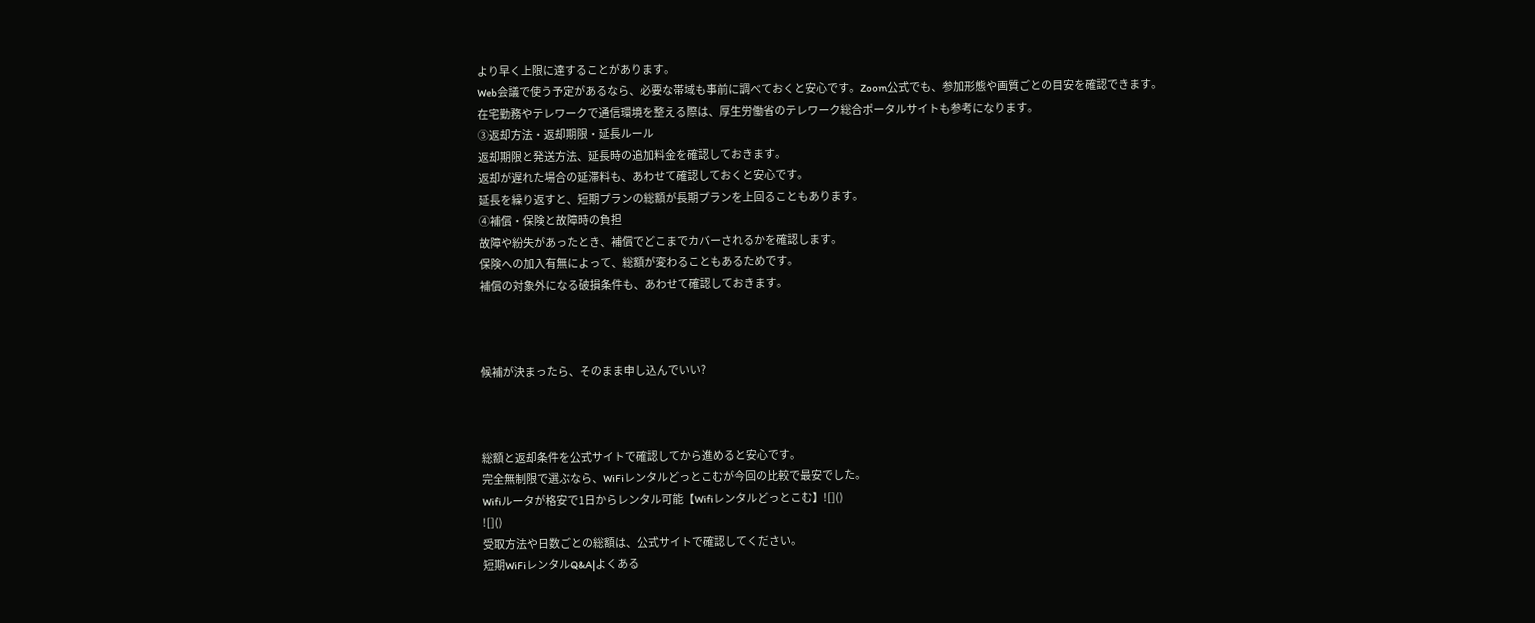より早く上限に達することがあります。
Web会議で使う予定があるなら、必要な帯域も事前に調べておくと安心です。Zoom公式でも、参加形態や画質ごとの目安を確認できます。
在宅勤務やテレワークで通信環境を整える際は、厚生労働省のテレワーク総合ポータルサイトも参考になります。
③返却方法・返却期限・延長ルール
返却期限と発送方法、延長時の追加料金を確認しておきます。
返却が遅れた場合の延滞料も、あわせて確認しておくと安心です。
延長を繰り返すと、短期プランの総額が長期プランを上回ることもあります。
④補償・保険と故障時の負担
故障や紛失があったとき、補償でどこまでカバーされるかを確認します。
保険への加入有無によって、総額が変わることもあるためです。
補償の対象外になる破損条件も、あわせて確認しておきます。



候補が決まったら、そのまま申し込んでいい?



総額と返却条件を公式サイトで確認してから進めると安心です。
完全無制限で選ぶなら、WiFiレンタルどっとこむが今回の比較で最安でした。
Wifiルータが格安で1日からレンタル可能【Wifiレンタルどっとこむ】![]()
![]()
受取方法や日数ごとの総額は、公式サイトで確認してください。
短期WiFiレンタルQ&A|よくある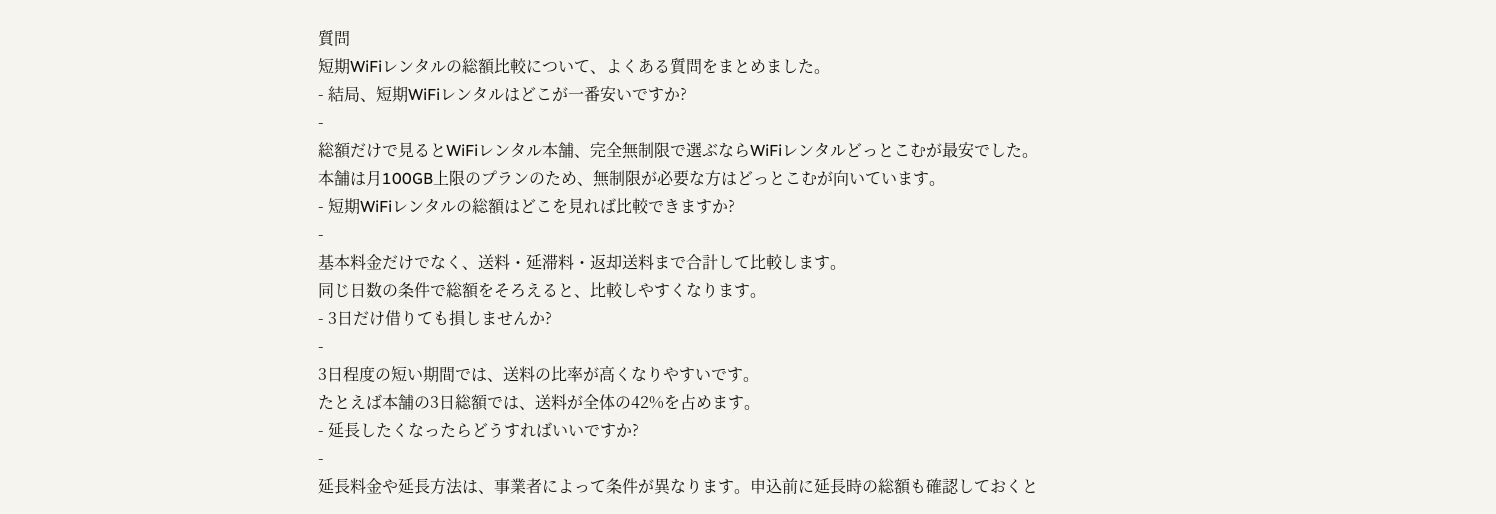質問
短期WiFiレンタルの総額比較について、よくある質問をまとめました。
- 結局、短期WiFiレンタルはどこが一番安いですか?
-
総額だけで見るとWiFiレンタル本舗、完全無制限で選ぶならWiFiレンタルどっとこむが最安でした。
本舗は月100GB上限のプランのため、無制限が必要な方はどっとこむが向いています。
- 短期WiFiレンタルの総額はどこを見れば比較できますか?
-
基本料金だけでなく、送料・延滞料・返却送料まで合計して比較します。
同じ日数の条件で総額をそろえると、比較しやすくなります。
- 3日だけ借りても損しませんか?
-
3日程度の短い期間では、送料の比率が高くなりやすいです。
たとえば本舗の3日総額では、送料が全体の42%を占めます。
- 延長したくなったらどうすればいいですか?
-
延長料金や延長方法は、事業者によって条件が異なります。申込前に延長時の総額も確認しておくと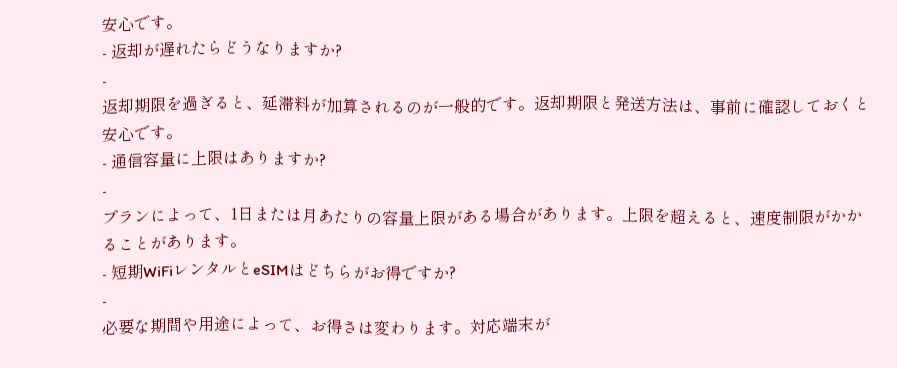安心です。
- 返却が遅れたらどうなりますか?
-
返却期限を過ぎると、延滞料が加算されるのが一般的です。返却期限と発送方法は、事前に確認しておくと安心です。
- 通信容量に上限はありますか?
-
プランによって、1日または月あたりの容量上限がある場合があります。上限を超えると、速度制限がかかることがあります。
- 短期WiFiレンタルとeSIMはどちらがお得ですか?
-
必要な期間や用途によって、お得さは変わります。対応端末が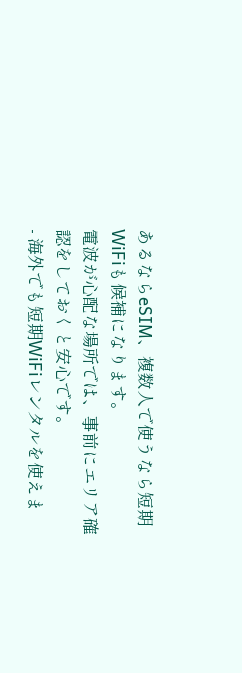あるならeSIM、複数人で使うなら短期WiFiも候補になります。
電波が心配な場所では、事前にエリア確認をしておくと安心です。
- 海外でも短期WiFiレンタルを使えま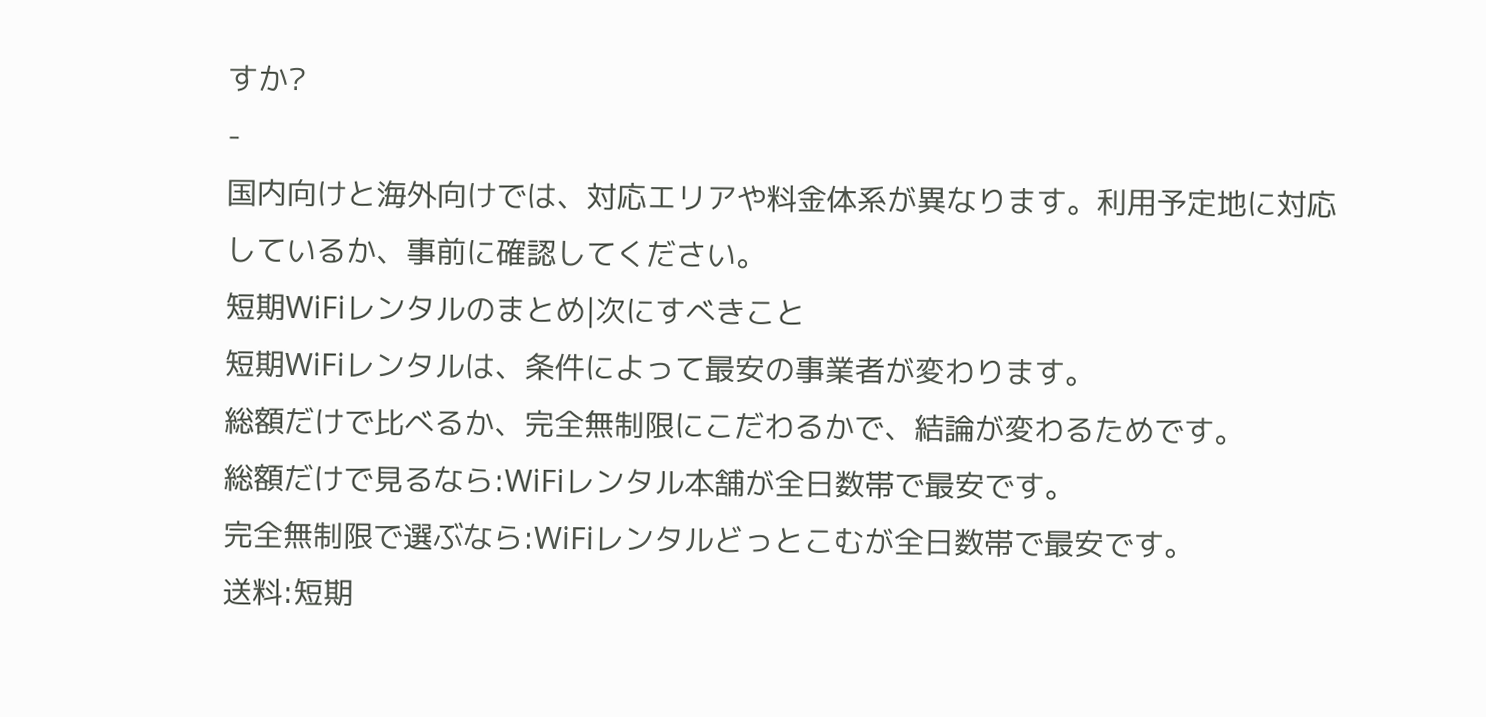すか?
-
国内向けと海外向けでは、対応エリアや料金体系が異なります。利用予定地に対応しているか、事前に確認してください。
短期WiFiレンタルのまとめ|次にすべきこと
短期WiFiレンタルは、条件によって最安の事業者が変わります。
総額だけで比べるか、完全無制限にこだわるかで、結論が変わるためです。
総額だけで見るなら:WiFiレンタル本舗が全日数帯で最安です。
完全無制限で選ぶなら:WiFiレンタルどっとこむが全日数帯で最安です。
送料:短期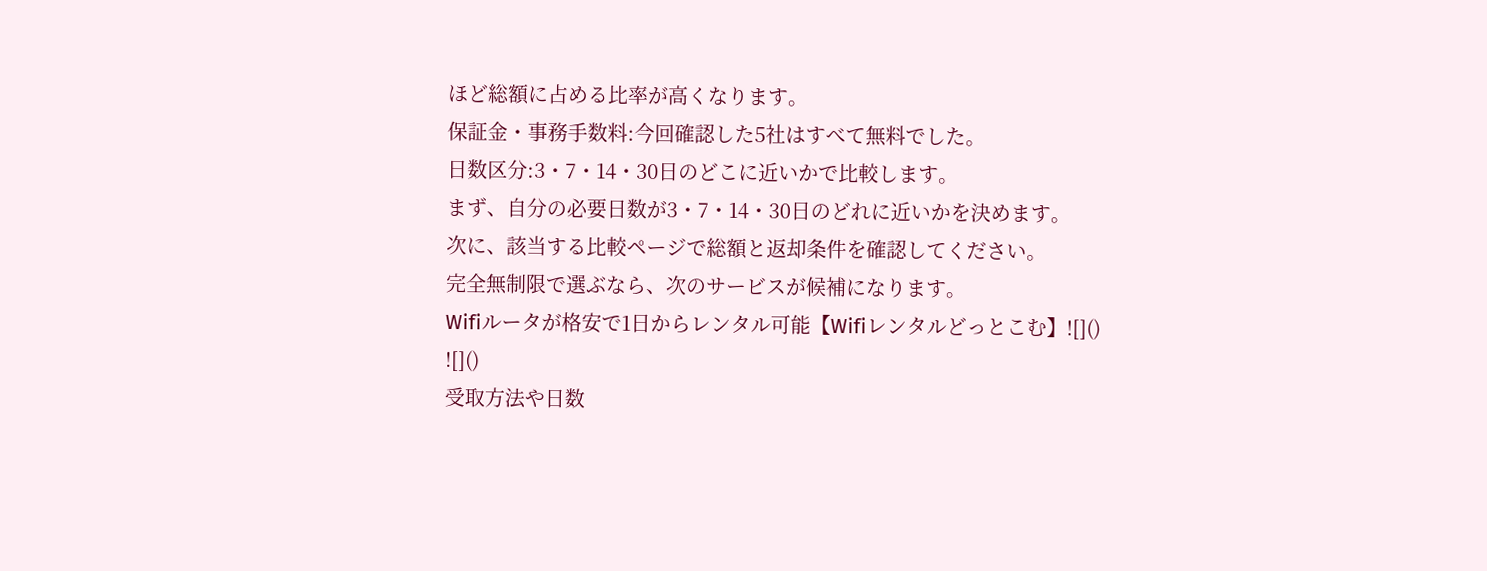ほど総額に占める比率が高くなります。
保証金・事務手数料:今回確認した5社はすべて無料でした。
日数区分:3・7・14・30日のどこに近いかで比較します。
まず、自分の必要日数が3・7・14・30日のどれに近いかを決めます。
次に、該当する比較ページで総額と返却条件を確認してください。
完全無制限で選ぶなら、次のサービスが候補になります。
Wifiルータが格安で1日からレンタル可能【Wifiレンタルどっとこむ】![]()
![]()
受取方法や日数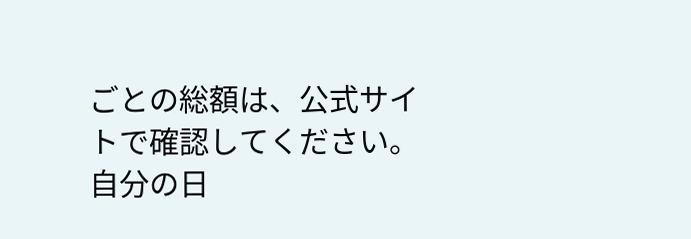ごとの総額は、公式サイトで確認してください。
自分の日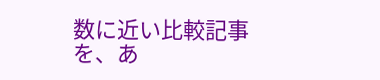数に近い比較記事を、あ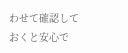わせて確認しておくと安心で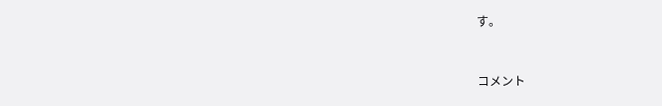す。



コメント